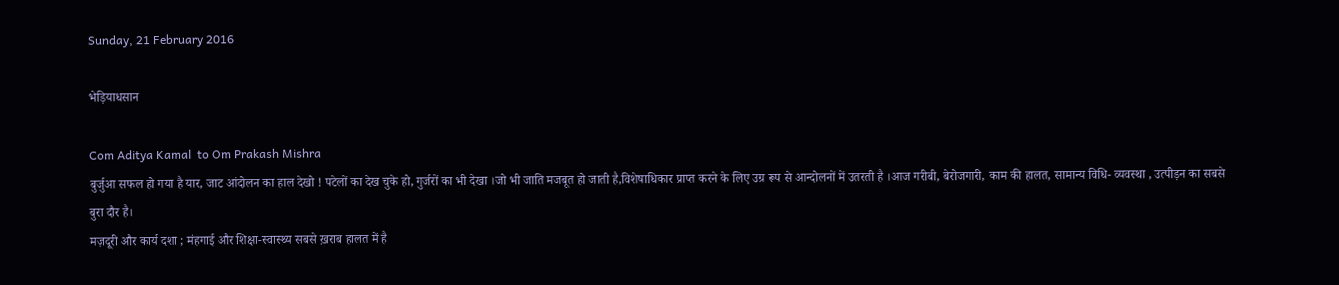Sunday, 21 February 2016

भेड़ियाधसान

Com Aditya Kamal  to Om Prakash Mishra
बुर्जुआ सफल हो गया है यार, जाट आंदोलन का हाल देखो ! पटेलों का देख चुके हो, गुर्जरों का भी देखा ।जो भी जाति मजबूत हो जाती है,विशेषाधिकार प्राप्त करने के लिए उग्र रूप से आन्दोलनों में उतरती है ।आज गरीबी, बेरोजगारी, काम की हालत, सामान्य विधि- व्यवस्था , उत्पीड़न का सबसे बुरा दौर है।
मज़दूरी और कार्य दशा ; मंहगाई और शिक्षा-स्वास्थ्य सबसे ख़राब हालत में है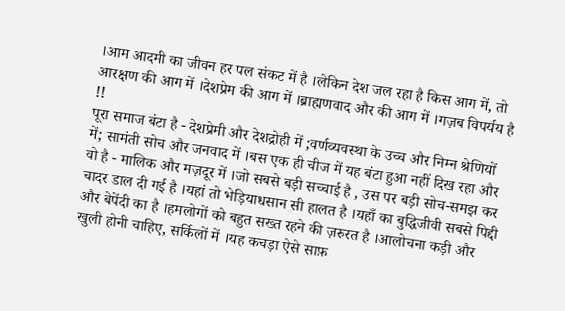।आम आदमी का जीवन हर पल संकट में है ।लेकिन देश जल रहा है किस आग में, तो आरक्षण की आग में ।देशप्रेम की आग में ।ब्राह्मणवाद और की आग में ।गज़ब विपर्यय है !!
पूरा समाज बंटा है - देशप्रेमी और देशद्रोही में ;वर्णव्यवस्था के उच्च और निम्न श्रेणियों में; सामंती सोच और जनवाद में ।बस एक ही चीज में यह बंटा हुआ नहीं दिख रहा और वो है - मालिक और मज़दूर में ।जो सबसे बड़ी सच्चाई है , उस पर बड़ी सोच-समझ कर चादर डाल दी गई है ।यहां तो भेड़ियाधसान सी हालत है ।यहाँ का बुद्धिजीवी सबसे पिद्दी और बेपेंदी का है ।हमलोगों को बहुत सख्त रहने की ज़रुरत है ।आलोचना कड़ी और खुली होनी चाहिए, सर्किलों में ।यह कचड़ा ऐसे साफ़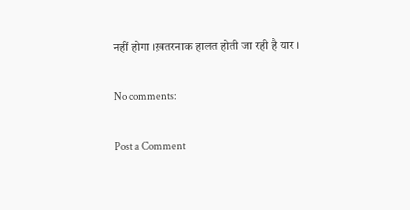नहीं होगा ।ख़तरनाक हालत होती जा रही है यार ।

No comments:

Post a Comment